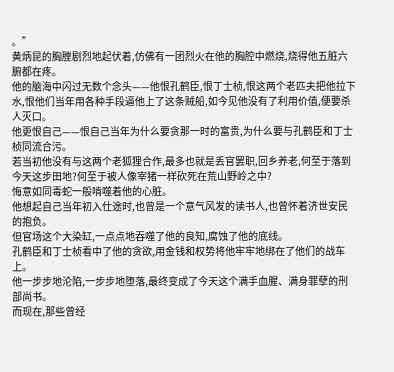。”
黄炳昆的胸膛剧烈地起伏着,仿佛有一团烈火在他的胸腔中燃烧,烧得他五脏六腑都在疼。
他的脑海中闪过无数个念头——他恨孔鹤臣,恨丁士桢,恨这两个老匹夫把他拉下水,恨他们当年用各种手段逼他上了这条贼船,如今见他没有了利用价值,便要杀人灭口。
他更恨自己——恨自己当年为什么要贪那一时的富贵,为什么要与孔鹤臣和丁士桢同流合污。
若当初他没有与这两个老狐狸合作,最多也就是丢官罢职,回乡养老,何至于落到今天这步田地?何至于被人像宰猪一样砍死在荒山野岭之中?
悔意如同毒蛇一般啃噬着他的心脏。
他想起自己当年初入仕途时,也曾是一个意气风发的读书人,也曾怀着济世安民的抱负。
但官场这个大染缸,一点点地吞噬了他的良知,腐蚀了他的底线。
孔鹤臣和丁士桢看中了他的贪欲,用金钱和权势将他牢牢地绑在了他们的战车上。
他一步步地沦陷,一步步地堕落,最终变成了今天这个满手血腥、满身罪孽的刑部尚书。
而现在,那些曾经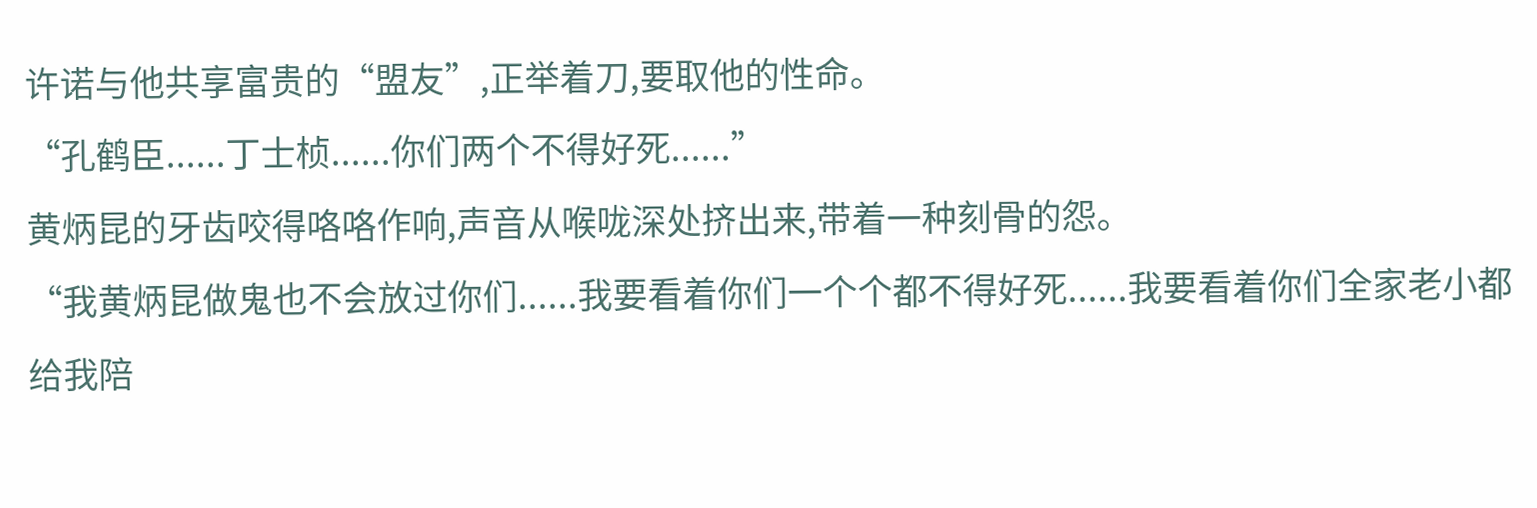许诺与他共享富贵的“盟友”,正举着刀,要取他的性命。
“孔鹤臣......丁士桢......你们两个不得好死......”
黄炳昆的牙齿咬得咯咯作响,声音从喉咙深处挤出来,带着一种刻骨的怨。
“我黄炳昆做鬼也不会放过你们......我要看着你们一个个都不得好死......我要看着你们全家老小都给我陪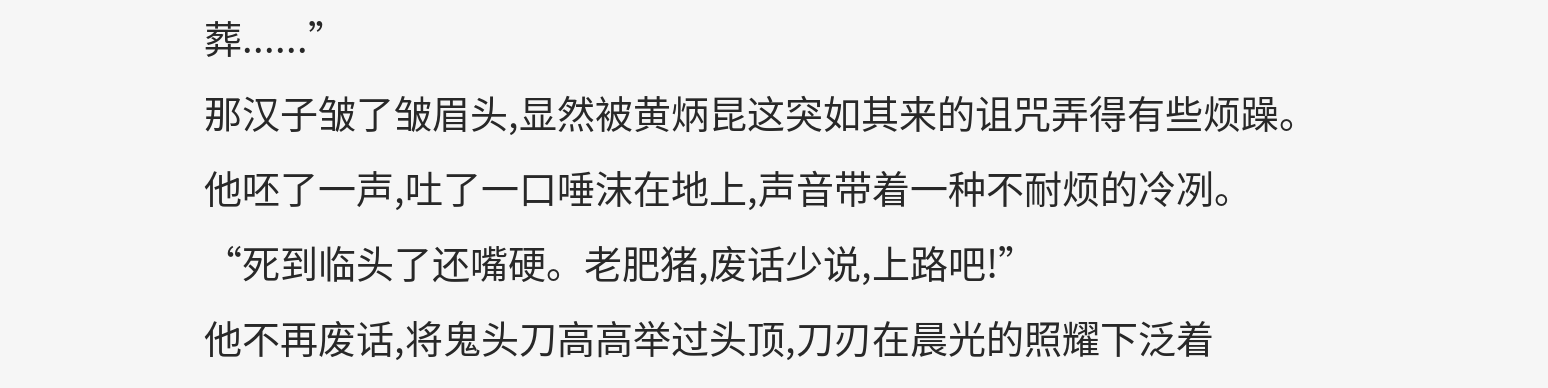葬......”
那汉子皱了皱眉头,显然被黄炳昆这突如其来的诅咒弄得有些烦躁。
他呸了一声,吐了一口唾沫在地上,声音带着一种不耐烦的冷冽。
“死到临头了还嘴硬。老肥猪,废话少说,上路吧!”
他不再废话,将鬼头刀高高举过头顶,刀刃在晨光的照耀下泛着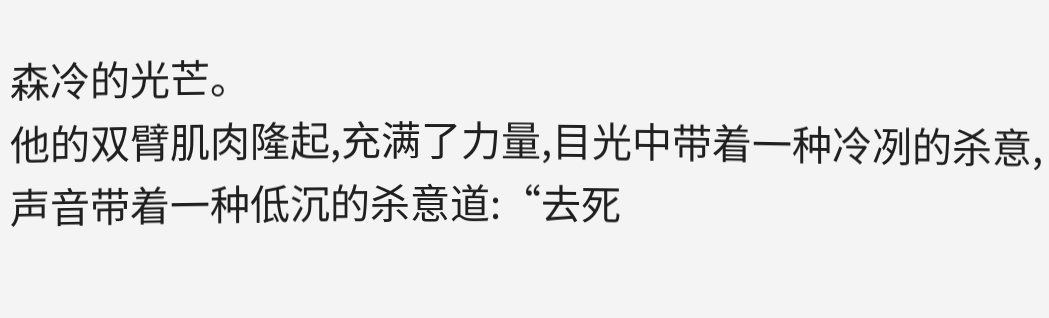森冷的光芒。
他的双臂肌肉隆起,充满了力量,目光中带着一种冷冽的杀意,声音带着一种低沉的杀意道:“去死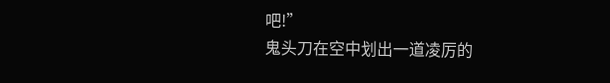吧!”
鬼头刀在空中划出一道凌厉的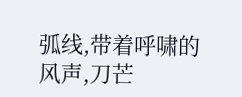弧线,带着呼啸的风声,刀芒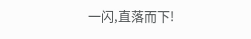一闪,直落而下!